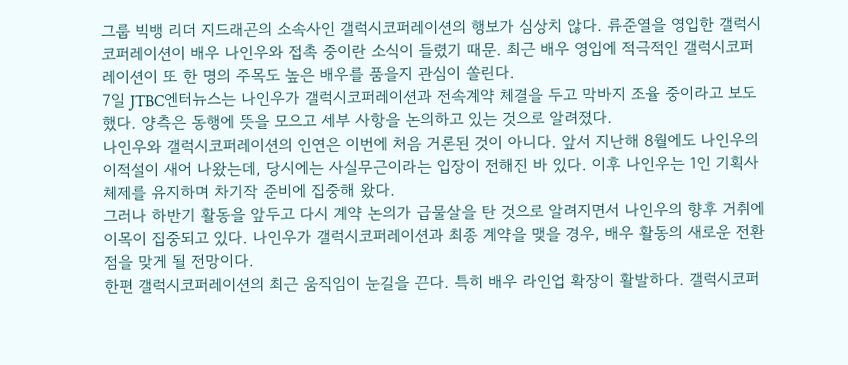그룹 빅뱅 리더 지드래곤의 소속사인 갤럭시코퍼레이션의 행보가 심상치 않다. 류준열을 영입한 갤럭시코퍼레이션이 배우 나인우와 접촉 중이란 소식이 들렸기 때문. 최근 배우 영입에 적극적인 갤럭시코퍼레이션이 또 한 명의 주목도 높은 배우를 품을지 관심이 쏠린다.
7일 JTBC엔터뉴스는 나인우가 갤럭시코퍼레이션과 전속계약 체결을 두고 막바지 조율 중이라고 보도했다. 양측은 동행에 뜻을 모으고 세부 사항을 논의하고 있는 것으로 알려졌다.
나인우와 갤럭시코퍼레이션의 인연은 이번에 처음 거론된 것이 아니다. 앞서 지난해 8월에도 나인우의 이적설이 새어 나왔는데, 당시에는 사실무근이라는 입장이 전해진 바 있다. 이후 나인우는 1인 기획사 체제를 유지하며 차기작 준비에 집중해 왔다.
그러나 하반기 활동을 앞두고 다시 계약 논의가 급물살을 탄 것으로 알려지면서 나인우의 향후 거취에 이목이 집중되고 있다. 나인우가 갤럭시코퍼레이션과 최종 계약을 맺을 경우, 배우 활동의 새로운 전환점을 맞게 될 전망이다.
한편 갤럭시코퍼레이션의 최근 움직임이 눈길을 끈다. 특히 배우 라인업 확장이 활발하다. 갤럭시코퍼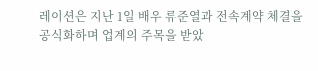레이션은 지난 1일 배우 류준열과 전속계약 체결을 공식화하며 업계의 주목을 받았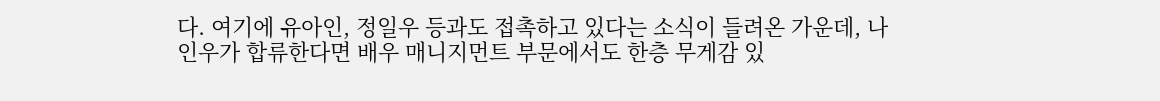다. 여기에 유아인, 정일우 등과도 접촉하고 있다는 소식이 들려온 가운데, 나인우가 합류한다면 배우 매니지먼트 부문에서도 한층 무게감 있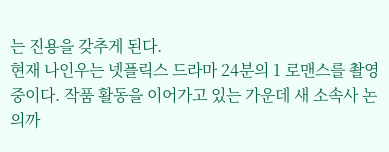는 진용을 갖추게 된다.
현재 나인우는 넷플릭스 드라마 24분의 1 로맨스를 촬영 중이다. 작품 활동을 이어가고 있는 가운데 새 소속사 논의까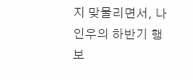지 맞물리면서, 나인우의 하반기 행보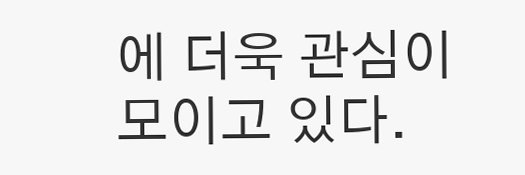에 더욱 관심이 모이고 있다.